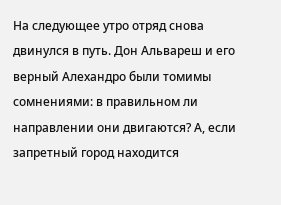На следующее утро отряд снова двинулся в путь. Дон Альвареш и его верный Алехандро были томимы сомнениями: в правильном ли направлении они двигаются? А, если запретный город находится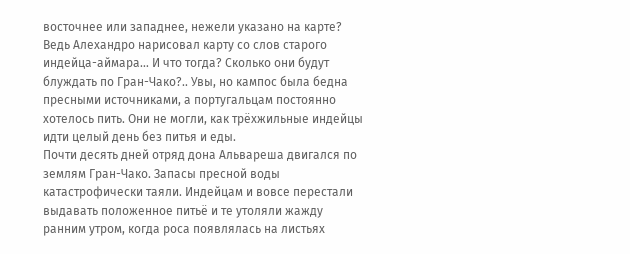восточнее или западнее, нежели указано на карте? Ведь Алехандро нарисовал карту со слов старого индейца-аймара… И что тогда? Сколько они будут блуждать по Гран-Чако?.. Увы, но кампос была бедна пресными источниками, а португальцам постоянно хотелось пить. Они не могли, как трёхжильные индейцы идти целый день без питья и еды.
Почти десять дней отряд дона Альвареша двигался по землям Гран-Чако. Запасы пресной воды катастрофически таяли. Индейцам и вовсе перестали выдавать положенное питьё и те утоляли жажду ранним утром, когда роса появлялась на листьях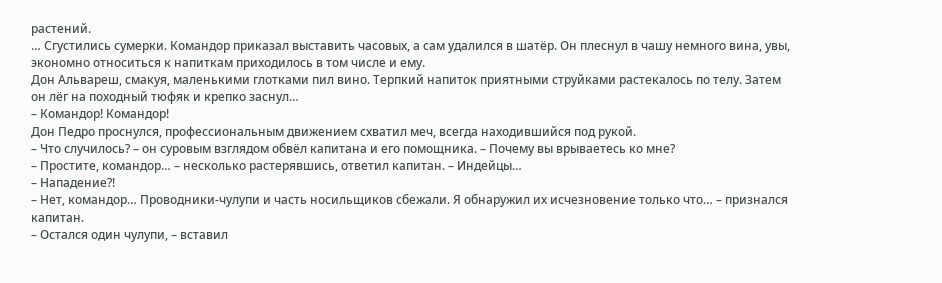растений.
… Сгустились сумерки. Командор приказал выставить часовых, а сам удалился в шатёр. Он плеснул в чашу немного вина, увы, экономно относиться к напиткам приходилось в том числе и ему.
Дон Альвареш, смакуя, маленькими глотками пил вино. Терпкий напиток приятными струйками растекалось по телу. Затем он лёг на походный тюфяк и крепко заснул…
– Командор! Командор!
Дон Педро проснулся, профессиональным движением схватил меч, всегда находившийся под рукой.
– Что случилось? – он суровым взглядом обвёл капитана и его помощника. – Почему вы врываетесь ко мне?
– Простите, командор… – несколько растерявшись, ответил капитан. – Индейцы…
– Нападение?!
– Нет, командор… Проводники-чулупи и часть носильщиков сбежали. Я обнаружил их исчезновение только что… – признался капитан.
– Остался один чулупи, – вставил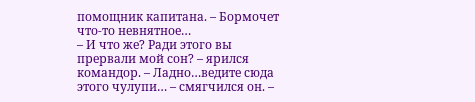помощник капитана. – Бормочет что-то невнятное…
– И что же? Ради этого вы прервали мой сон? – ярился командор. – Ладно…ведите сюда этого чулупи… – смягчился он. –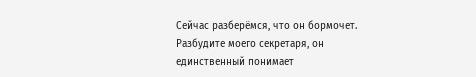Сейчас разберёмся, что он бормочет. Разбудите моего секретаря, он единственный понимает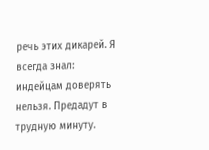речь этих дикарей. Я всегда знал: индейцам доверять нельзя. Предадут в трудную минуту.